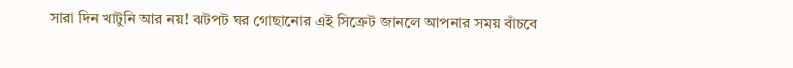সারা দিন খাটুনি আর নয়! ঝটপট ঘর গোছানোর এই সিক্রেট জানলে আপনার সময় বাঁচবে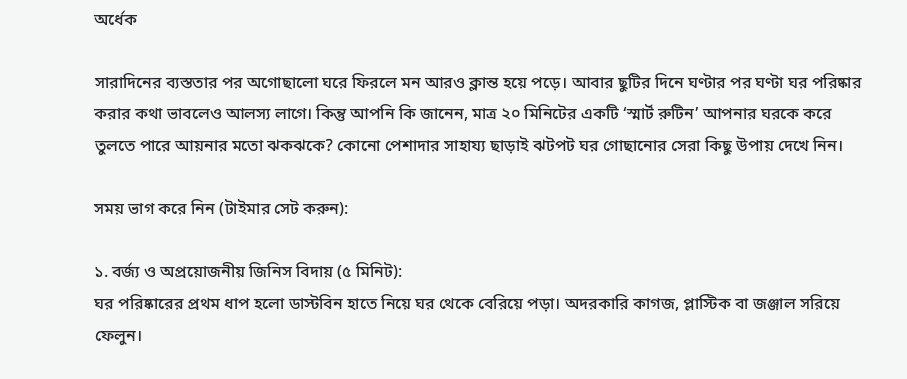অর্ধেক

সারাদিনের ব্যস্ততার পর অগোছালো ঘরে ফিরলে মন আরও ক্লান্ত হয়ে পড়ে। আবার ছুটির দিনে ঘণ্টার পর ঘণ্টা ঘর পরিষ্কার করার কথা ভাবলেও আলস্য লাগে। কিন্তু আপনি কি জানেন, মাত্র ২০ মিনিটের একটি ‘স্মার্ট রুটিন’ আপনার ঘরকে করে তুলতে পারে আয়নার মতো ঝকঝকে? কোনো পেশাদার সাহায্য ছাড়াই ঝটপট ঘর গোছানোর সেরা কিছু উপায় দেখে নিন।

সময় ভাগ করে নিন (টাইমার সেট করুন):

১. বর্জ্য ও অপ্রয়োজনীয় জিনিস বিদায় (৫ মিনিট):
ঘর পরিষ্কারের প্রথম ধাপ হলো ডাস্টবিন হাতে নিয়ে ঘর থেকে বেরিয়ে পড়া। অদরকারি কাগজ, প্লাস্টিক বা জঞ্জাল সরিয়ে ফেলুন।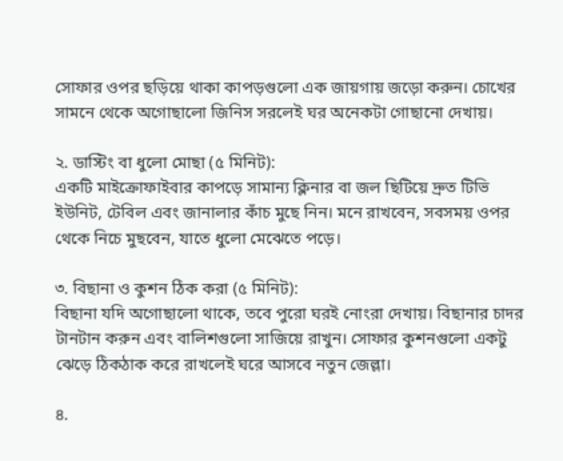সোফার ওপর ছড়িয়ে থাকা কাপড়গুলো এক জায়গায় জড়ো করুন। চোখের সামনে থেকে অগোছালো জিনিস সরলেই ঘর অনেকটা গোছানো দেখায়।

২. ডাস্টিং বা ধুলো মোছা (৫ মিনিট):
একটি মাইক্রোফাইবার কাপড়ে সামান্য ক্লিনার বা জল ছিটিয়ে দ্রুত টিভি ইউনিট, টেবিল এবং জানালার কাঁচ মুছে নিন। মনে রাখবেন, সবসময় ওপর থেকে নিচে মুছবেন, যাতে ধুলো মেঝেতে পড়ে।

৩. বিছানা ও কুশন ঠিক করা (৫ মিনিট):
বিছানা যদি অগোছালো থাকে, তবে পুরো ঘরই নোংরা দেখায়। বিছানার চাদর টানটান করুন এবং বালিশগুলো সাজিয়ে রাখুন। সোফার কুশনগুলো একটু ঝেড়ে ঠিকঠাক করে রাখলেই ঘরে আসবে নতুন জেল্লা।

৪.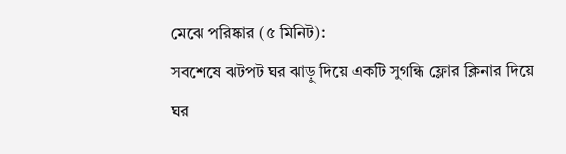মেঝে পরিষ্কার (৫ মিনিট):
সবশেষে ঝটপট ঘর ঝাড়ু দিয়ে একটি সুগন্ধি ফ্লোর ক্লিনার দিয়ে ঘর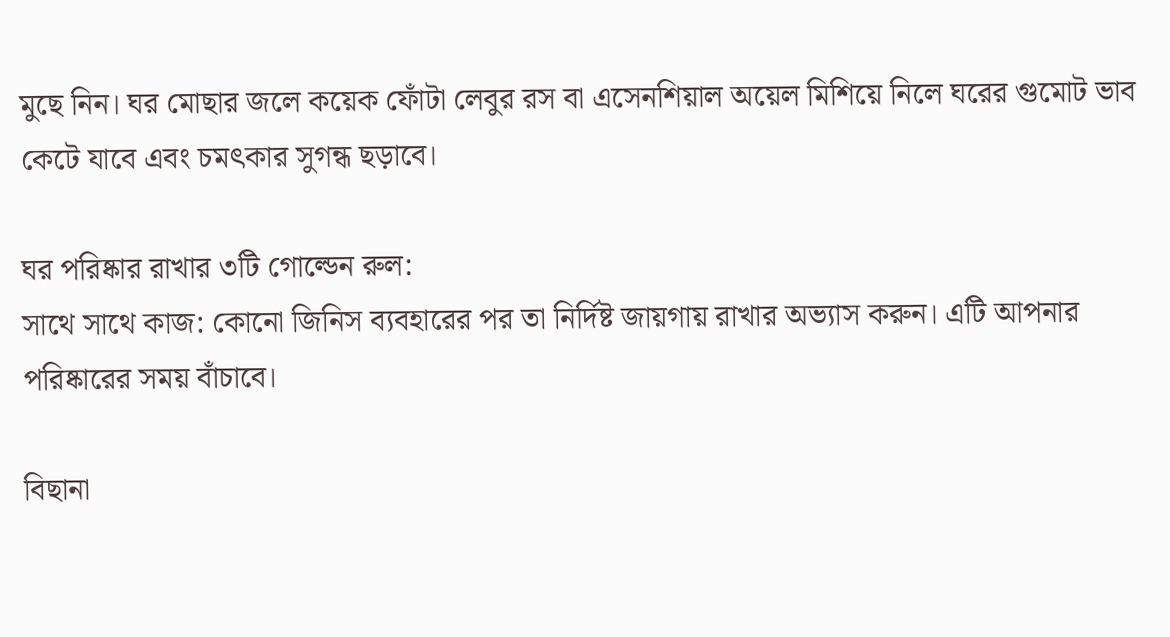মুছে নিন। ঘর মোছার জলে কয়েক ফোঁটা লেবুর রস বা এসেনশিয়াল অয়েল মিশিয়ে নিলে ঘরের গুমোট ভাব কেটে যাবে এবং চমৎকার সুগন্ধ ছড়াবে।

ঘর পরিষ্কার রাখার ৩টি গোল্ডেন রুল:
সাথে সাথে কাজ: কোনো জিনিস ব্যবহারের পর তা নির্দিষ্ট জায়গায় রাখার অভ্যাস করুন। এটি আপনার পরিষ্কারের সময় বাঁচাবে।

বিছানা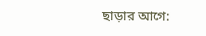ছাড়ার আগে: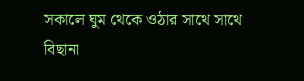সকালে ঘুম থেকে ওঠার সাথে সাথে বিছানা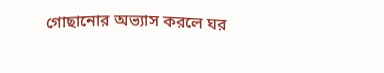গোছানোর অভ্যাস করলে ঘর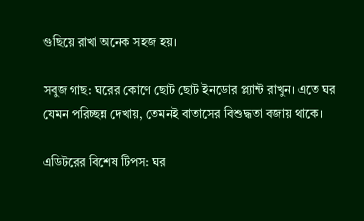গুছিয়ে রাখা অনেক সহজ হয়।

সবুজ গাছ: ঘরের কোণে ছোট ছোট ইনডোর প্ল্যান্ট রাখুন। এতে ঘর যেমন পরিচ্ছন্ন দেখায়, তেমনই বাতাসের বিশুদ্ধতা বজায় থাকে।

এডিটরের বিশেষ টিপস: ঘর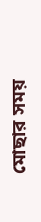মোছার সময়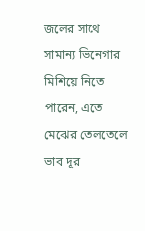জলের সাথে সামান্য ভিনেগার মিশিয়ে নিতে পারেন, এতে মেঝের তেলতেলে ভাব দূর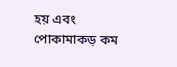হয় এবং পোকামাকড় কম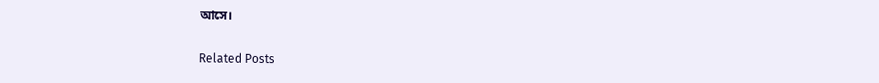আসে।

Related Posts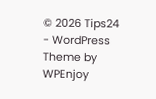© 2026 Tips24 - WordPress Theme by WPEnjoy